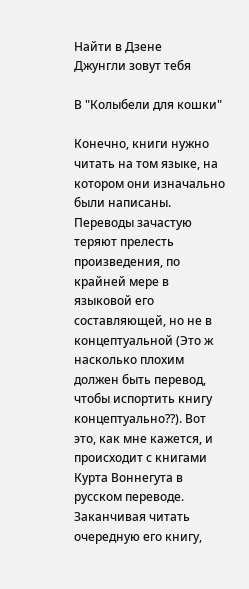Найти в Дзене
Джунгли зовут тебя

В "Колыбели для кошки"

Конечно, книги нужно читать на том языке, на котором они изначально были написаны. Переводы зачастую теряют прелесть произведения, по крайней мере в языковой его составляющей, но не в концептуальной (Это ж насколько плохим должен быть перевод, чтобы испортить книгу концептуально??). Вот это, как мне кажется, и происходит с книгами Курта Воннегута в русском переводе. Заканчивая читать очередную его книгу,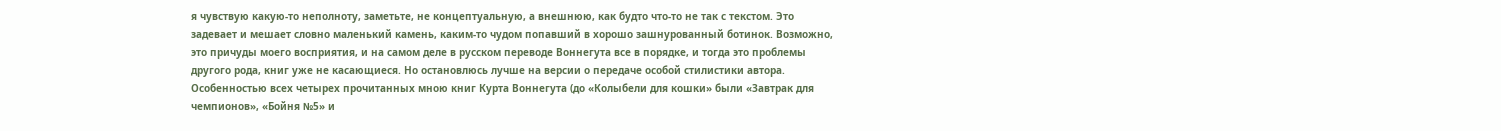я чувствую какую-то неполноту, заметьте, не концептуальную, а внешнюю, как будто что-то не так с текстом. Это задевает и мешает словно маленький камень, каким-то чудом попавший в хорошо зашнурованный ботинок. Возможно, это причуды моего восприятия, и на самом деле в русском переводе Воннегута все в порядке, и тогда это проблемы другого рода, книг уже не касающиеся. Но остановлюсь лучше на версии о передаче особой стилистики автора. Особенностью всех четырех прочитанных мною книг Курта Воннегута (до «Колыбели для кошки» были «Завтрак для чемпионов», «Бойня №5» и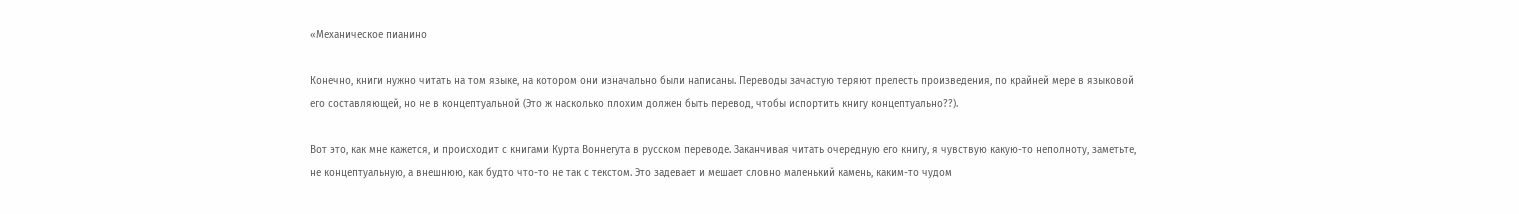«Механическое пианино

Конечно, книги нужно читать на том языке, на котором они изначально были написаны. Переводы зачастую теряют прелесть произведения, по крайней мере в языковой его составляющей, но не в концептуальной (Это ж насколько плохим должен быть перевод, чтобы испортить книгу концептуально??).

Вот это, как мне кажется, и происходит с книгами Курта Воннегута в русском переводе. Заканчивая читать очередную его книгу, я чувствую какую-то неполноту, заметьте, не концептуальную, а внешнюю, как будто что-то не так с текстом. Это задевает и мешает словно маленький камень, каким-то чудом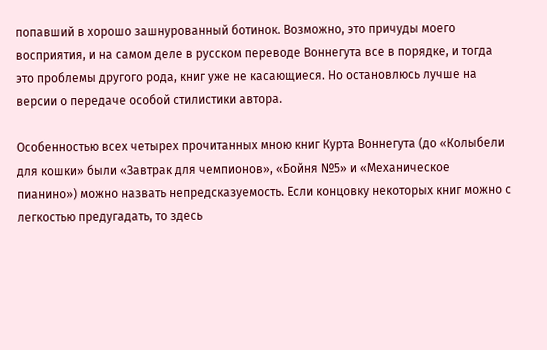попавший в хорошо зашнурованный ботинок. Возможно, это причуды моего восприятия, и на самом деле в русском переводе Воннегута все в порядке, и тогда это проблемы другого рода, книг уже не касающиеся. Но остановлюсь лучше на версии о передаче особой стилистики автора.

Особенностью всех четырех прочитанных мною книг Курта Воннегута (до «Колыбели для кошки» были «Завтрак для чемпионов», «Бойня №5» и «Механическое пианино») можно назвать непредсказуемость. Если концовку некоторых книг можно с легкостью предугадать, то здесь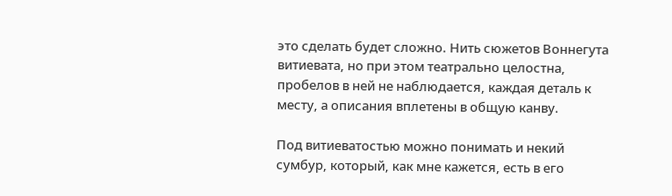это сделать будет сложно. Нить сюжетов Воннегута витиевата, но при этом театрально целостна, пробелов в ней не наблюдается, каждая деталь к месту, а описания вплетены в общую канву.

Под витиеватостью можно понимать и некий сумбур, который, как мне кажется, есть в его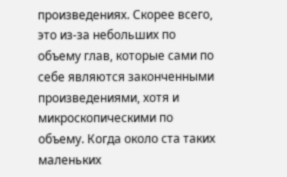произведениях. Скорее всего, это из-за небольших по объему глав, которые сами по себе являются законченными произведениями, хотя и микроскопическими по объему. Когда около ста таких маленьких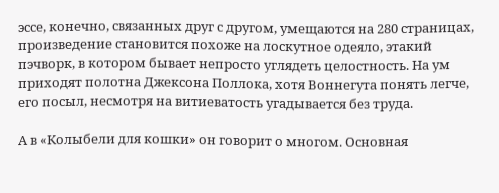эссе, конечно, связанных друг с другом, умещаются на 280 страницах, произведение становится похоже на лоскутное одеяло, этакий пэчворк, в котором бывает непросто углядеть целостность. На ум приходят полотна Джексона Поллока, хотя Воннегута понять легче, его посыл, несмотря на витиеватость угадывается без труда.

А в «Колыбели для кошки» он говорит о многом. Основная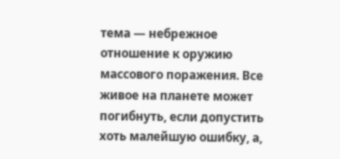тема — небрежное отношение к оружию массового поражения. Все живое на планете может погибнуть, если допустить хоть малейшую ошибку, а,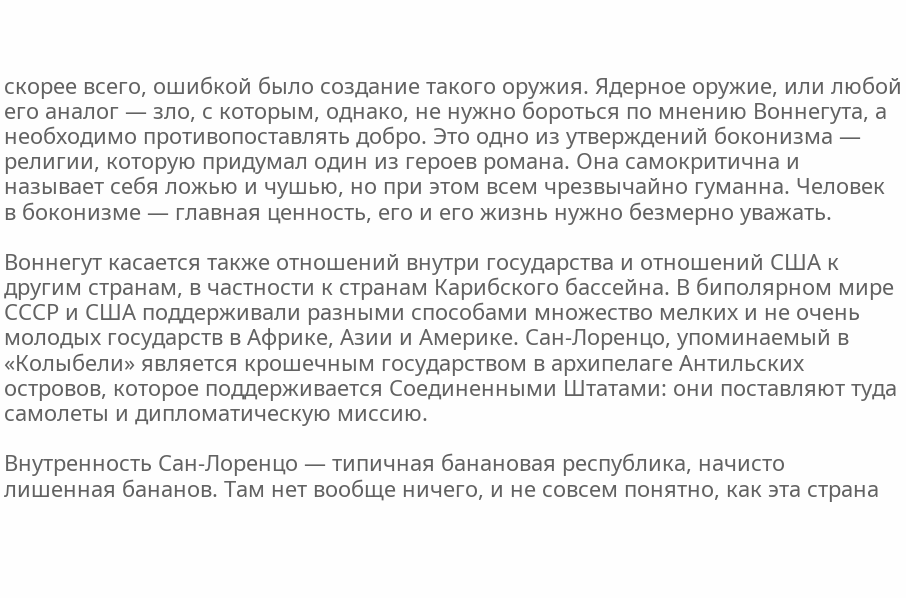скорее всего, ошибкой было создание такого оружия. Ядерное оружие, или любой его аналог — зло, с которым, однако, не нужно бороться по мнению Воннегута, а необходимо противопоставлять добро. Это одно из утверждений боконизма — религии, которую придумал один из героев романа. Она самокритична и называет себя ложью и чушью, но при этом всем чрезвычайно гуманна. Человек в боконизме — главная ценность, его и его жизнь нужно безмерно уважать.

Воннегут касается также отношений внутри государства и отношений США к другим странам, в частности к странам Карибского бассейна. В биполярном мире СССР и США поддерживали разными способами множество мелких и не очень молодых государств в Африке, Азии и Америке. Сан-Лоренцо, упоминаемый в «Колыбели» является крошечным государством в архипелаге Антильских островов, которое поддерживается Соединенными Штатами: они поставляют туда самолеты и дипломатическую миссию.

Внутренность Сан-Лоренцо — типичная банановая республика, начисто лишенная бананов. Там нет вообще ничего, и не совсем понятно, как эта страна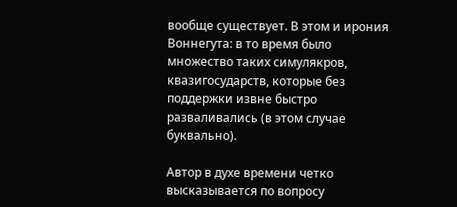вообще существует. В этом и ирония Воннегута: в то время было множество таких симулякров, квазигосударств, которые без поддержки извне быстро разваливались (в этом случае буквально).

Автор в духе времени четко высказывается по вопросу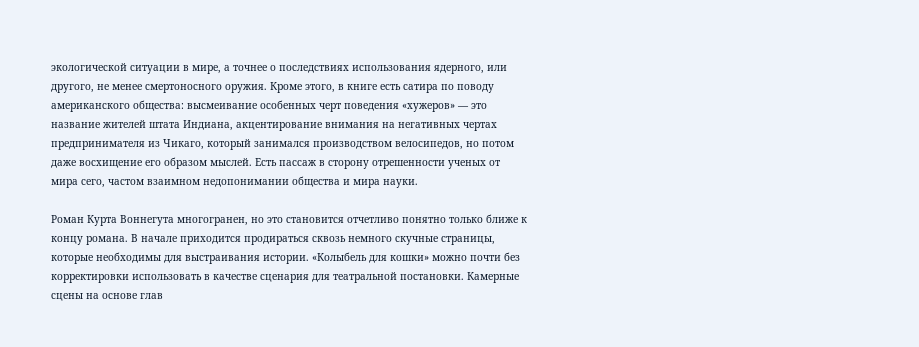экологической ситуации в мире, а точнее о последствиях использования ядерного, или другого, не менее смертоносного оружия. Кроме этого, в книге есть сатира по поводу американского общества: высмеивание особенных черт поведения «хужеров» — это название жителей штата Индиана, акцентирование внимания на негативных чертах предпринимателя из Чикаго, который занимался производством велосипедов, но потом даже восхищение его образом мыслей. Есть пассаж в сторону отрешенности ученых от мира сего, частом взаимном недопонимании общества и мира науки.

Роман Курта Воннегута многогранен, но это становится отчетливо понятно только ближе к концу романа. В начале приходится продираться сквозь немного скучные страницы, которые необходимы для выстраивания истории. «Колыбель для кошки» можно почти без корректировки использовать в качестве сценария для театральной постановки. Камерные сцены на основе глав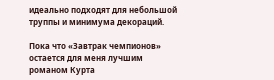идеально подходят для небольшой труппы и минимума декораций.

Пока что «Завтрак чемпионов» остается для меня лучшим романом Курта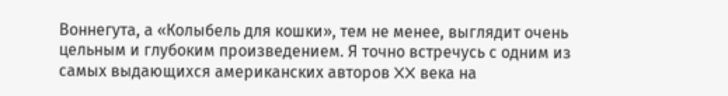Воннегута, а «Колыбель для кошки», тем не менее, выглядит очень цельным и глубоким произведением. Я точно встречусь с одним из самых выдающихся американских авторов XX века на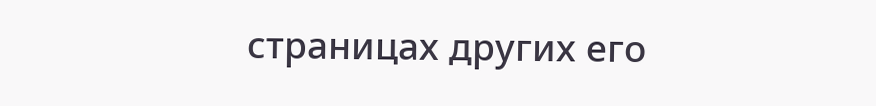страницах других его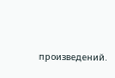произведений.